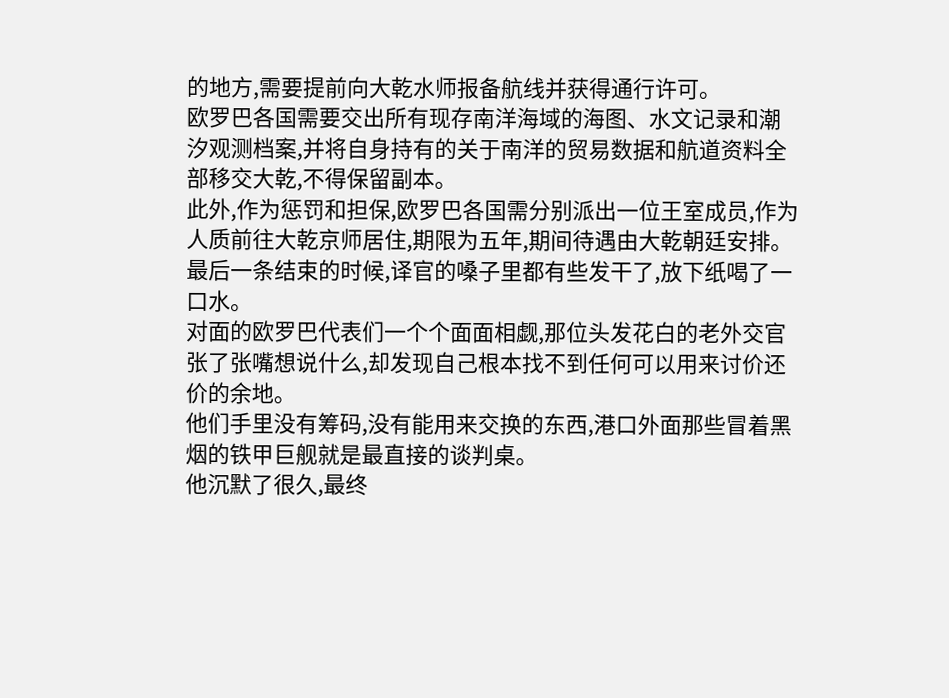的地方,需要提前向大乾水师报备航线并获得通行许可。
欧罗巴各国需要交出所有现存南洋海域的海图、水文记录和潮汐观测档案,并将自身持有的关于南洋的贸易数据和航道资料全部移交大乾,不得保留副本。
此外,作为惩罚和担保,欧罗巴各国需分别派出一位王室成员,作为人质前往大乾京师居住,期限为五年,期间待遇由大乾朝廷安排。
最后一条结束的时候,译官的嗓子里都有些发干了,放下纸喝了一口水。
对面的欧罗巴代表们一个个面面相觑,那位头发花白的老外交官张了张嘴想说什么,却发现自己根本找不到任何可以用来讨价还价的余地。
他们手里没有筹码,没有能用来交换的东西,港口外面那些冒着黑烟的铁甲巨舰就是最直接的谈判桌。
他沉默了很久,最终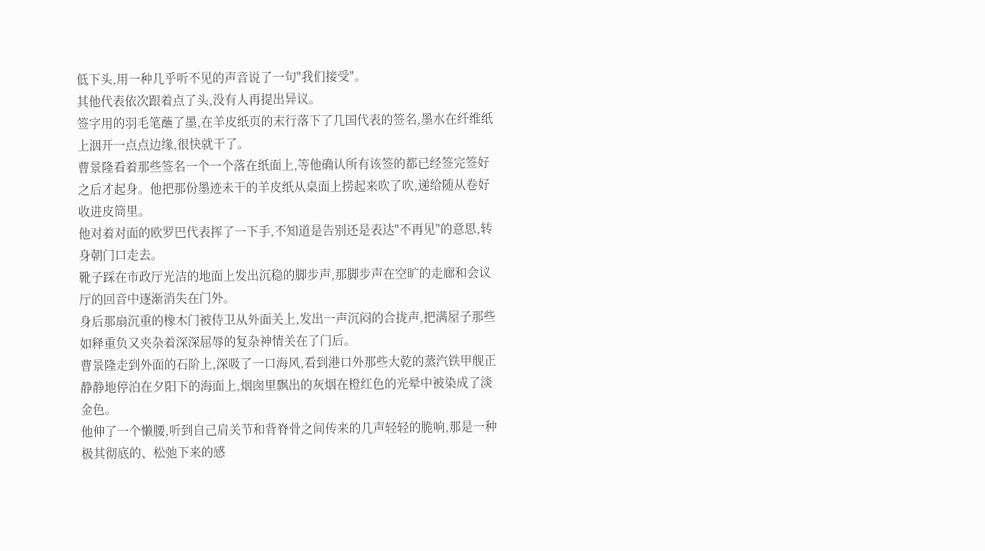低下头,用一种几乎听不见的声音说了一句"我们接受"。
其他代表依次跟着点了头,没有人再提出异议。
签字用的羽毛笔蘸了墨,在羊皮纸页的末行落下了几国代表的签名,墨水在纤维纸上洇开一点点边缘,很快就干了。
曹景隆看着那些签名一个一个落在纸面上,等他确认所有该签的都已经签完签好之后才起身。他把那份墨迹未干的羊皮纸从桌面上捞起来吹了吹,递给随从卷好收进皮筒里。
他对着对面的欧罗巴代表挥了一下手,不知道是告别还是表达"不再见"的意思,转身朝门口走去。
靴子踩在市政厅光洁的地面上发出沉稳的脚步声,那脚步声在空旷的走廊和会议厅的回音中逐渐消失在门外。
身后那扇沉重的橡木门被侍卫从外面关上,发出一声沉闷的合拢声,把满屋子那些如释重负又夹杂着深深屈辱的复杂神情关在了门后。
曹景隆走到外面的石阶上,深吸了一口海风,看到港口外那些大乾的蒸汽铁甲舰正静静地停泊在夕阳下的海面上,烟囱里飘出的灰烟在橙红色的光晕中被染成了淡金色。
他伸了一个懒腰,听到自己肩关节和背脊骨之间传来的几声轻轻的脆响,那是一种极其彻底的、松弛下来的感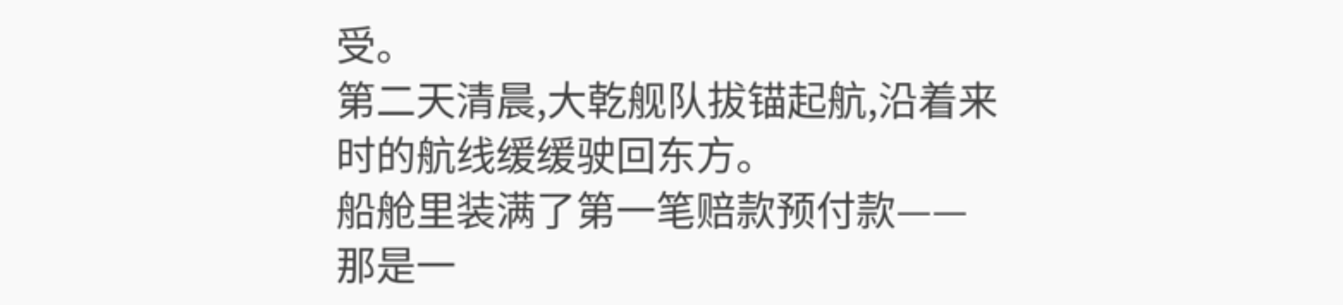受。
第二天清晨,大乾舰队拔锚起航,沿着来时的航线缓缓驶回东方。
船舱里装满了第一笔赔款预付款——那是一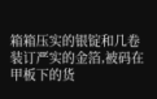箱箱压实的银锭和几卷装订严实的金箔,被码在甲板下的货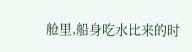舱里,船身吃水比来的时